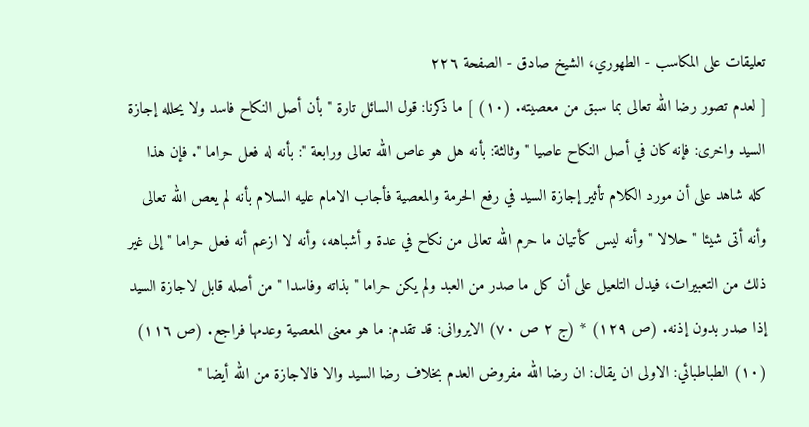تعليقات على المكاسب - الطهوري، الشيخ صادق - الصفحة ٢٢٦
[ لعدم تصور رضا الله تعالى بما سبق من معصيته. (١٠) ] ما ذكرنا: قول السائل تارة " بأن أصل النكاح فاسد ولا يحلله إجازة السيد واخرى: فإنه كان في أصل النكاح عاصيا " وثالثة: بأنه هل هو عاص الله تعالى ورابعة ": بأنه له فعل حراما ". فإن هذا كله شاهد على أن مورد الكلام تأثير إجازة السيد في رفع الحرمة والمعصية فأجاب الامام عليه السلام بأنه لم يعص الله تعالى وأنه أتى شيئا " حلالا " وأنه ليس كأتيان ما حرم الله تعالى من نكاح في عدة و أشباهه، وأنه لا ازعم أنه فعل حراما " إلى غير ذلك من التعبيرات، فيدل التلعيل على أن كل ما صدر من العبد ولم يكن حراما " بذاته وفاسدا " من أصله قابل لاجازة السيد إذا صدر بدون إذنه. (ص ١٢٩) * (ج ٢ ص ٧٠) الايروانى: قد تقدم: ما هو معنى المعصية وعدمها فراجع. (ص ١١٦) (١٠) الطباطبائي: الاولى ان يقال: ان رضا الله مفروض العدم بخلاف رضا السيد والا فالاجازة من الله أيضا "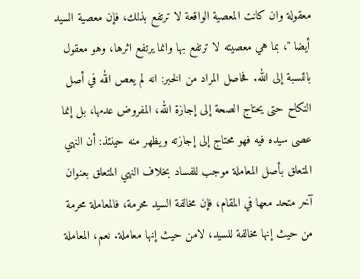معقولة وان كانت المعصية الواقعة لا ترتفع بذلك، فإن معصية السيد أيضا "، بما هي معصيته لا ترتفع بها وانما يرتفع اثرها، وهو معقول بالنسبة إلى الله. فحاصل المراد من الخبر: انه لم يعص الله في أصل النكاح حتى يحتاج الصحة إلى إجازة الله، المفروض عدمها، بل إنما عصى سيده فيه فهو محتاج إلى إجازته ويظهر منه حينئذ: أن النهي المتعلق بأصل المعاملة موجب للفساد بخلاف النهي المتعلق بعنوان آخر متحد معها في المقام، فإن مخالفة السيد محرمة، فالمعاملة محرمة من حيث إنها مخالفة للسيد، لامن حيث إنها معاملة. نعم، المعاملة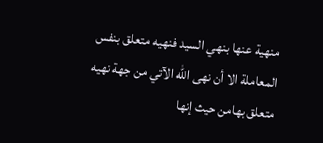منهية عنها بنهي السيد فنهيه متعلق بنفس المعاملة الا أن نهى الله الآتي من جهة نهيه متعلق بهامن حيث إنها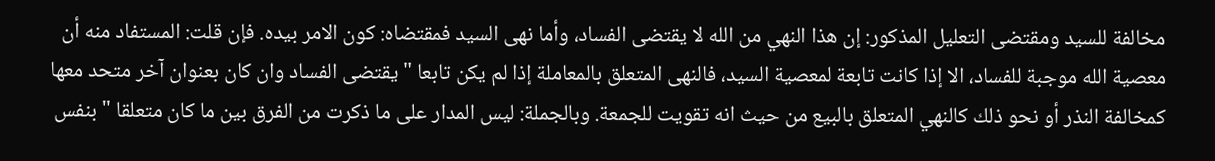مخالفة للسيد ومقتضى التعليل المذكور: إن هذا النهي من الله لا يقتضى الفساد، وأما نهى السيد فمقتضاه: كون الامر بيده. فإن قلت: المستفاد منه أن معصية الله موجبة للفساد، الا إذا كانت تابعة لمعصية السيد، فالنهى المتعلق بالمعاملة إذا لم يكن تابعا " يقتضى الفساد وان كان بعنوان آخر متحد معها كمخالفة النذر أو نحو ذلك كالنهي المتعلق بالبيع من حيث انه تقويت للجمعة. وبالجملة: ليس المدار على ما ذكرت من الفرق بين ما كان متعلقا " بنفس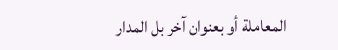المعاملة أو بعنوان آخر بل المدار